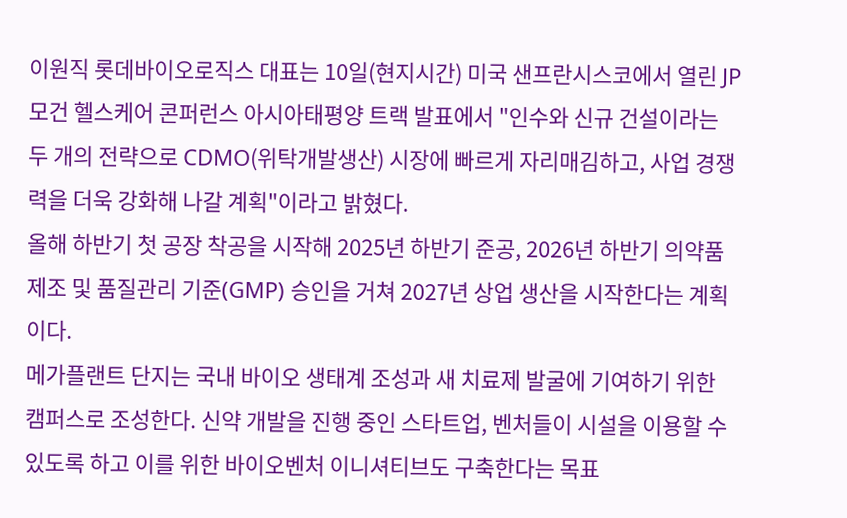이원직 롯데바이오로직스 대표는 10일(현지시간) 미국 샌프란시스코에서 열린 JP모건 헬스케어 콘퍼런스 아시아태평양 트랙 발표에서 "인수와 신규 건설이라는 두 개의 전략으로 CDMO(위탁개발생산) 시장에 빠르게 자리매김하고, 사업 경쟁력을 더욱 강화해 나갈 계획"이라고 밝혔다.
올해 하반기 첫 공장 착공을 시작해 2025년 하반기 준공, 2026년 하반기 의약품 제조 및 품질관리 기준(GMP) 승인을 거쳐 2027년 상업 생산을 시작한다는 계획이다.
메가플랜트 단지는 국내 바이오 생태계 조성과 새 치료제 발굴에 기여하기 위한 캠퍼스로 조성한다. 신약 개발을 진행 중인 스타트업, 벤처들이 시설을 이용할 수 있도록 하고 이를 위한 바이오벤처 이니셔티브도 구축한다는 목표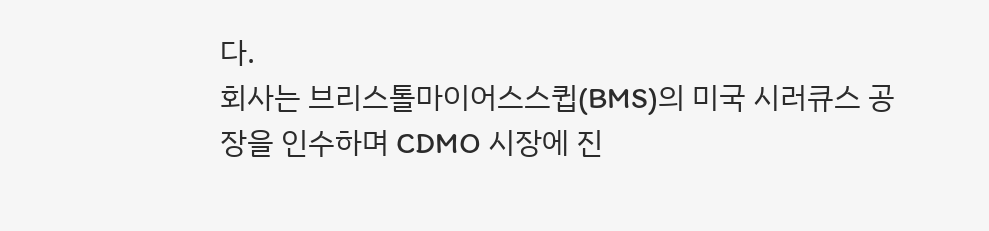다.
회사는 브리스톨마이어스스큅(BMS)의 미국 시러큐스 공장을 인수하며 CDMO 시장에 진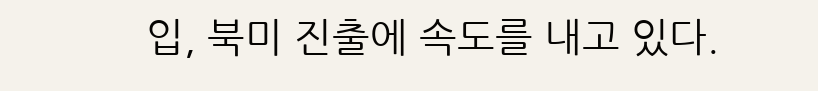입, 북미 진출에 속도를 내고 있다.